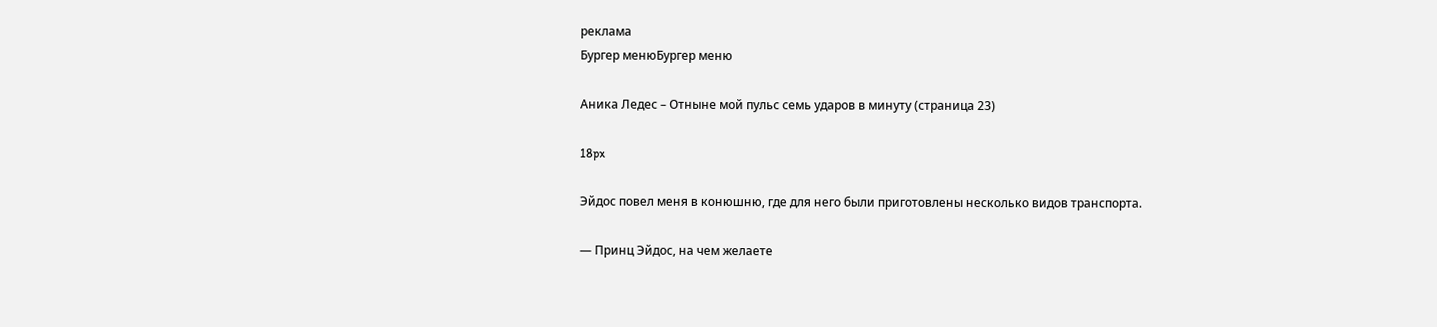реклама
Бургер менюБургер меню

Аника Ледес – Отныне мой пульс семь ударов в минуту (страница 23)

18px

Эйдос повел меня в конюшню, где для него были приготовлены несколько видов транспорта.

— Принц Эйдос, на чем желаете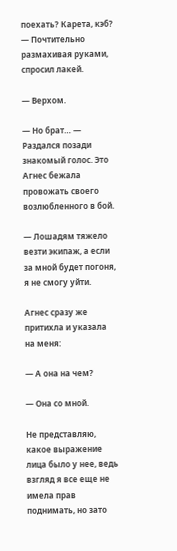поехать? Карета, кэб? — Почтительно размахивая руками, спросил лакей.

— Верхом.

— Но брат… — Раздался позади знакомый голос. Это Агнес бежала провожать своего возлюбленного в бой.

— Лошадям тяжело везти экипаж, а если за мной будет погоня, я не смогу уйти.

Агнес сразу же притихла и указала на меня:

— А она на чем?

— Она со мной.

Не представляю, какое выражение лица было у нее, ведь взгляд я все еще не имела прав поднимать, но зато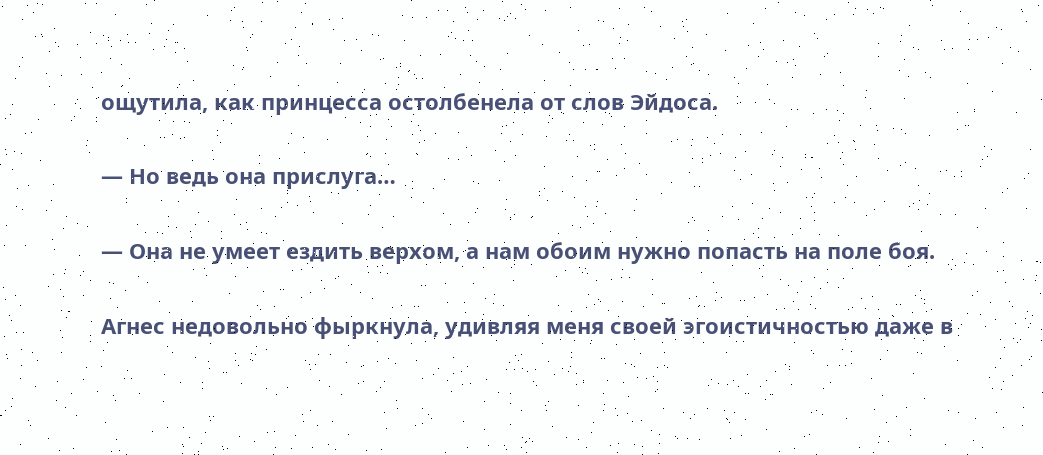ощутила, как принцесса остолбенела от слов Эйдоса.

— Но ведь она прислуга…

— Она не умеет ездить верхом, а нам обоим нужно попасть на поле боя.

Агнес недовольно фыркнула, удивляя меня своей эгоистичностью даже в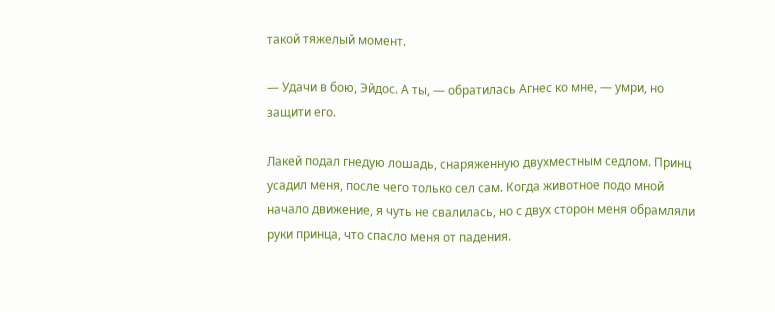такой тяжелый момент.

— Удачи в бою, Эйдос. А ты, — обратилась Агнес ко мне, — умри, но защити его.

Лакей подал гнедую лошадь, снаряженную двухместным седлом. Принц усадил меня, после чего только сел сам. Когда животное подо мной начало движение, я чуть не свалилась, но с двух сторон меня обрамляли руки принца, что спасло меня от падения.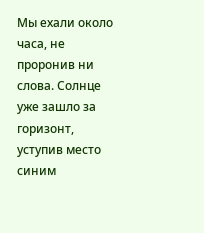Мы ехали около часа, не проронив ни слова. Солнце уже зашло за горизонт, уступив место синим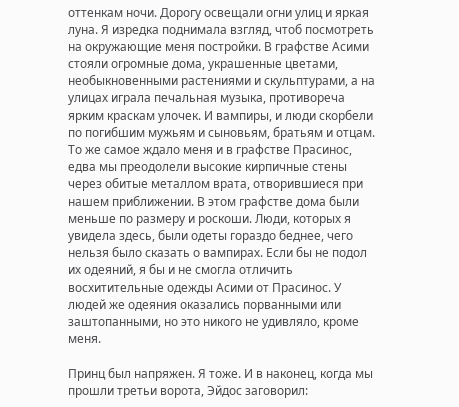оттенкам ночи. Дорогу освещали огни улиц и яркая луна. Я изредка поднимала взгляд, чтоб посмотреть на окружающие меня постройки. В графстве Асими стояли огромные дома, украшенные цветами, необыкновенными растениями и скульптурами, а на улицах играла печальная музыка, противореча ярким краскам улочек. И вампиры, и люди скорбели по погибшим мужьям и сыновьям, братьям и отцам. То же самое ждало меня и в графстве Прасинос, едва мы преодолели высокие кирпичные стены через обитые металлом врата, отворившиеся при нашем приближении. В этом графстве дома были меньше по размеру и роскоши. Люди, которых я увидела здесь, были одеты гораздо беднее, чего нельзя было сказать о вампирах. Если бы не подол их одеяний, я бы и не смогла отличить восхитительные одежды Асими от Прасинос. У людей же одеяния оказались порванными или заштопанными, но это никого не удивляло, кроме меня.

Принц был напряжен. Я тоже. И в наконец, когда мы прошли третьи ворота, Эйдос заговорил: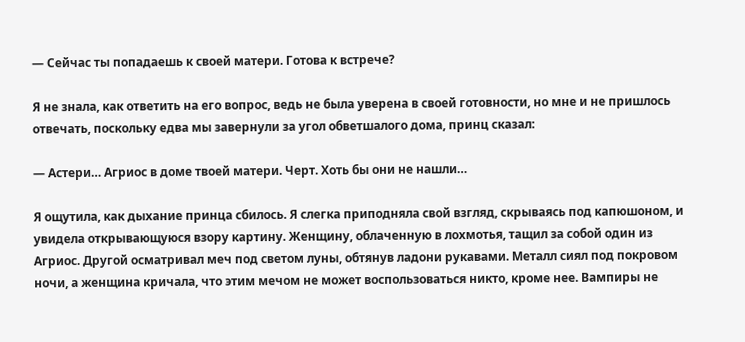— Сейчас ты попадаешь к своей матери. Готова к встрече?

Я не знала, как ответить на его вопрос, ведь не была уверена в своей готовности, но мне и не пришлось отвечать, поскольку едва мы завернули за угол обветшалого дома, принц сказал:

— Астери… Агриос в доме твоей матери. Черт. Хоть бы они не нашли…

Я ощутила, как дыхание принца сбилось. Я слегка приподняла свой взгляд, скрываясь под капюшоном, и увидела открывающуюся взору картину. Женщину, облаченную в лохмотья, тащил за собой один из Агриос. Другой осматривал меч под светом луны, обтянув ладони рукавами. Металл сиял под покровом ночи, а женщина кричала, что этим мечом не может воспользоваться никто, кроме нее. Вампиры не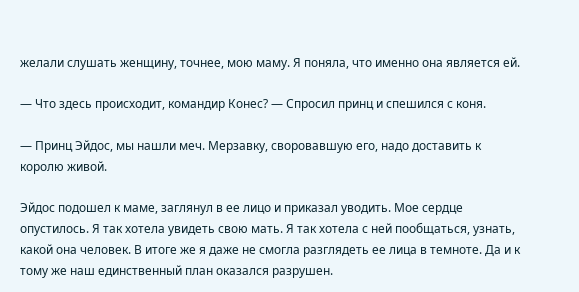желали слушать женщину, точнее, мою маму. Я поняла, что именно она является ей.

— Что здесь происходит, командир Конес? — Спросил принц и спешился с коня.

— Принц Эйдос, мы нашли меч. Мерзавку, своровавшую его, надо доставить к королю живой.

Эйдос подошел к маме, заглянул в ее лицо и приказал уводить. Мое сердце опустилось. Я так хотела увидеть свою мать. Я так хотела с ней пообщаться, узнать, какой она человек. В итоге же я даже не смогла разглядеть ее лица в темноте. Да и к тому же наш единственный план оказался разрушен.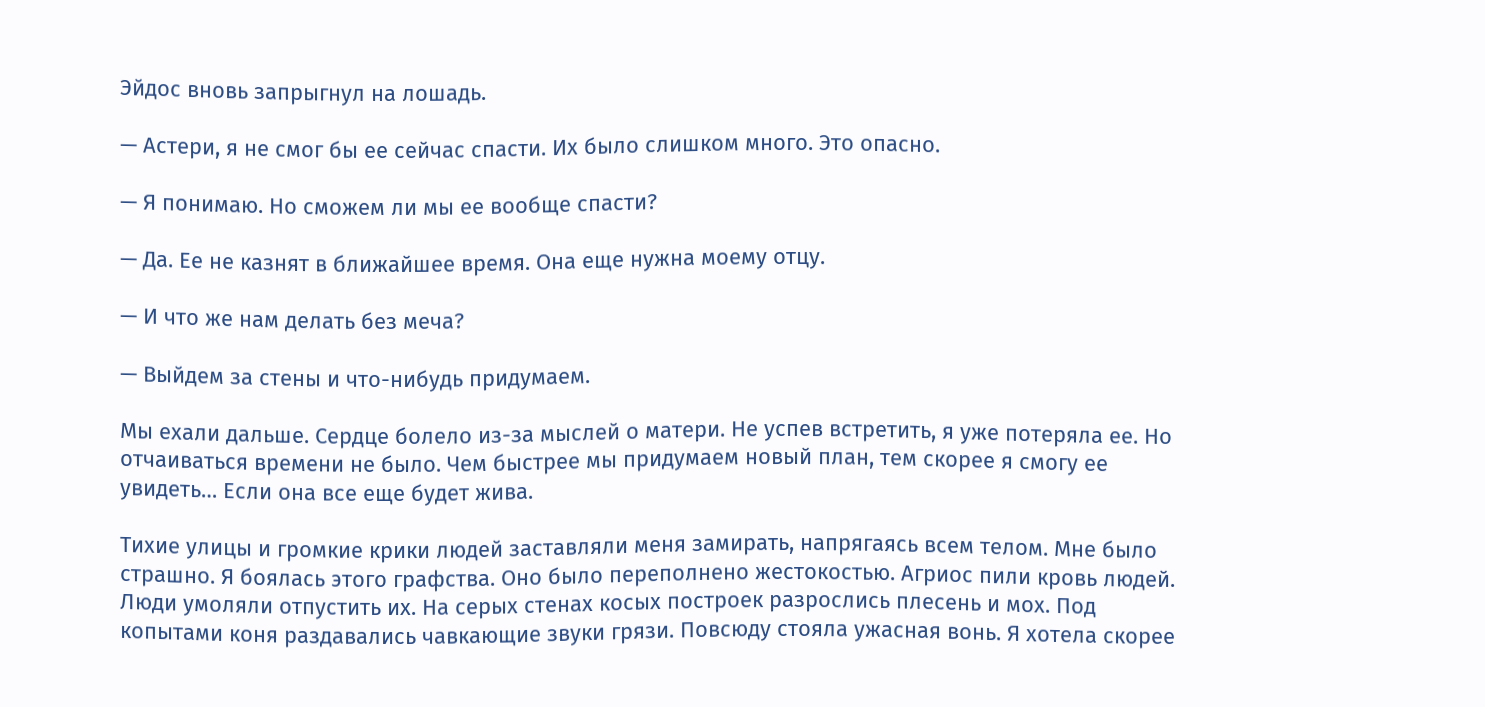Эйдос вновь запрыгнул на лошадь.

— Астери, я не смог бы ее сейчас спасти. Их было слишком много. Это опасно.

— Я понимаю. Но сможем ли мы ее вообще спасти?

— Да. Ее не казнят в ближайшее время. Она еще нужна моему отцу.

— И что же нам делать без меча?

— Выйдем за стены и что-нибудь придумаем.

Мы ехали дальше. Сердце болело из-за мыслей о матери. Не успев встретить, я уже потеряла ее. Но отчаиваться времени не было. Чем быстрее мы придумаем новый план, тем скорее я смогу ее увидеть… Если она все еще будет жива.

Тихие улицы и громкие крики людей заставляли меня замирать, напрягаясь всем телом. Мне было страшно. Я боялась этого графства. Оно было переполнено жестокостью. Агриос пили кровь людей. Люди умоляли отпустить их. На серых стенах косых построек разрослись плесень и мох. Под копытами коня раздавались чавкающие звуки грязи. Повсюду стояла ужасная вонь. Я хотела скорее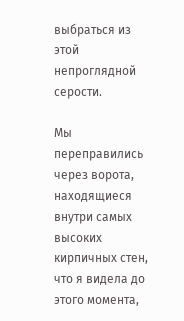выбраться из этой непроглядной серости.

Мы переправились через ворота, находящиеся внутри самых высоких кирпичных стен, что я видела до этого момента,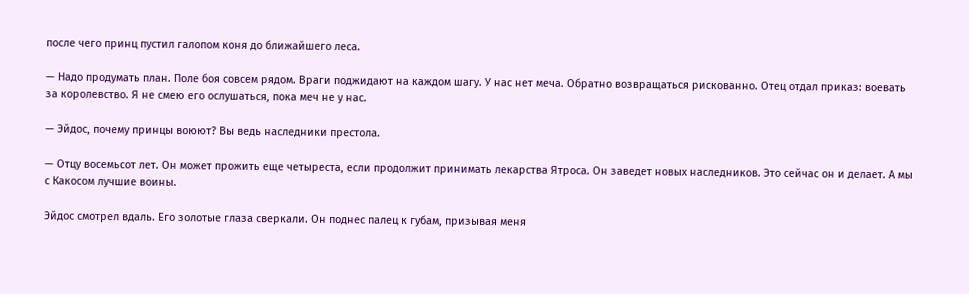после чего принц пустил галопом коня до ближайшего леса.

— Надо продумать план. Поле боя совсем рядом. Враги поджидают на каждом шагу. У нас нет меча. Обратно возвращаться рискованно. Отец отдал приказ: воевать за королевство. Я не смею его ослушаться, пока меч не у нас.

— Эйдос, почему принцы воюют? Вы ведь наследники престола.

— Отцу восемьсот лет. Он может прожить еще четыреста, если продолжит принимать лекарства Ятроса. Он заведет новых наследников. Это сейчас он и делает. А мы с Какосом лучшие воины.

Эйдос смотрел вдаль. Его золотые глаза сверкали. Он поднес палец к губам, призывая меня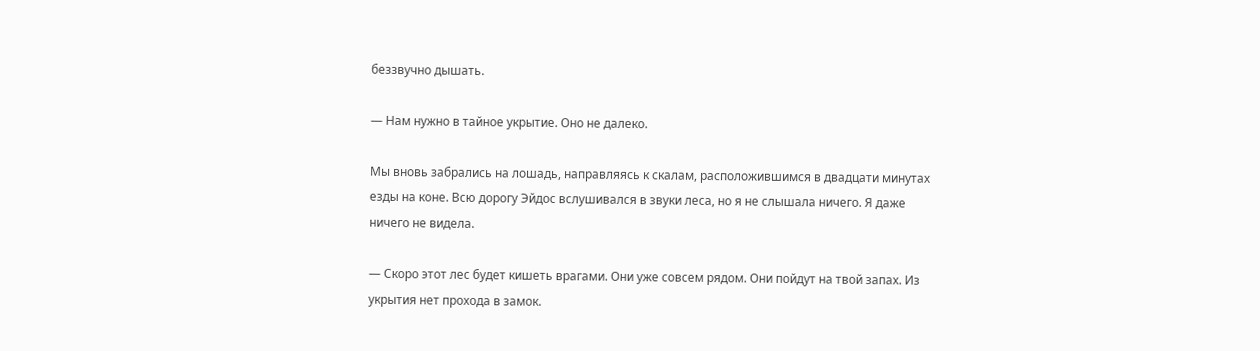беззвучно дышать.

— Нам нужно в тайное укрытие. Оно не далеко.

Мы вновь забрались на лошадь, направляясь к скалам, расположившимся в двадцати минутах езды на коне. Всю дорогу Эйдос вслушивался в звуки леса, но я не слышала ничего. Я даже ничего не видела.

— Скоро этот лес будет кишеть врагами. Они уже совсем рядом. Они пойдут на твой запах. Из укрытия нет прохода в замок.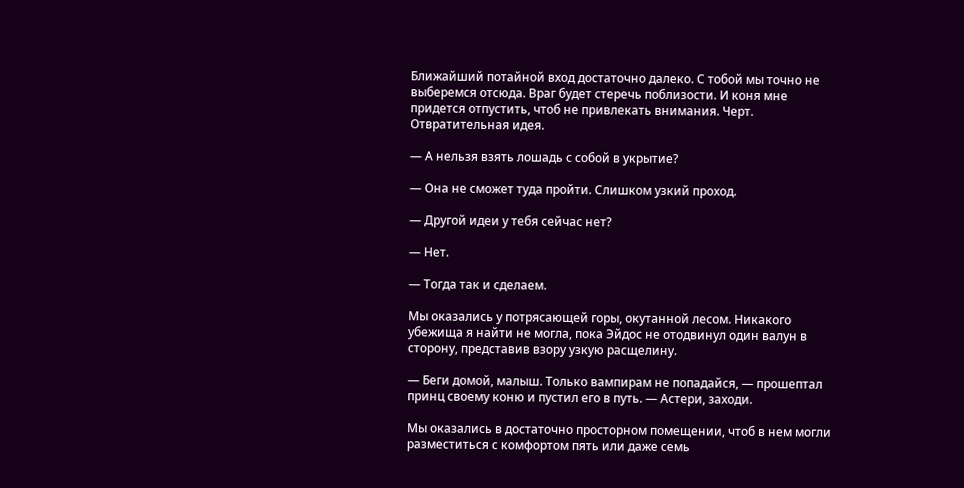Ближайший потайной вход достаточно далеко. С тобой мы точно не выберемся отсюда. Враг будет стеречь поблизости. И коня мне придется отпустить, чтоб не привлекать внимания. Черт. Отвратительная идея.

— А нельзя взять лошадь с собой в укрытие?

— Она не сможет туда пройти. Слишком узкий проход.

— Другой идеи у тебя сейчас нет?

— Нет.

— Тогда так и сделаем.

Мы оказались у потрясающей горы, окутанной лесом. Никакого убежища я найти не могла, пока Эйдос не отодвинул один валун в сторону, представив взору узкую расщелину.

— Беги домой, малыш. Только вампирам не попадайся, — прошептал принц своему коню и пустил его в путь. — Астери, заходи.

Мы оказались в достаточно просторном помещении, чтоб в нем могли разместиться с комфортом пять или даже семь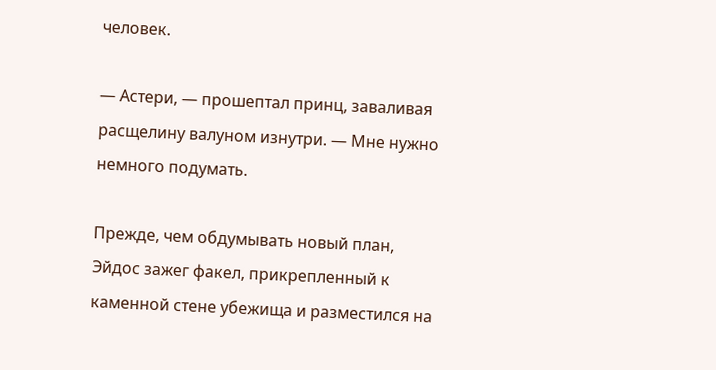человек.

— Астери, — прошептал принц, заваливая расщелину валуном изнутри. — Мне нужно немного подумать.

Прежде, чем обдумывать новый план, Эйдос зажег факел, прикрепленный к каменной стене убежища и разместился на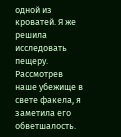одной из кроватей. Я же решила исследовать пещеру. Рассмотрев наше убежище в свете факела, я заметила его обветшалость.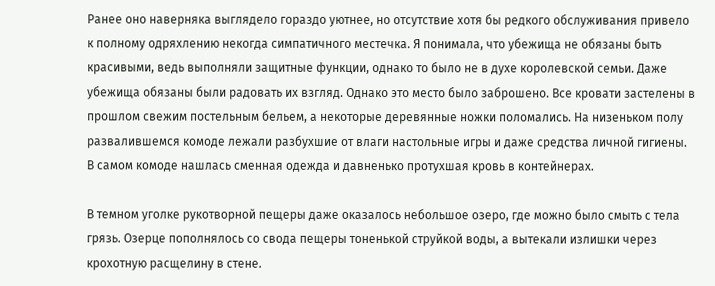Ранее оно наверняка выглядело гораздо уютнее, но отсутствие хотя бы редкого обслуживания привело к полному одряхлению некогда симпатичного местечка. Я понимала, что убежища не обязаны быть красивыми, ведь выполняли защитные функции, однако то было не в духе королевской семьи. Даже убежища обязаны были радовать их взгляд. Однако это место было заброшено. Все кровати застелены в прошлом свежим постельным бельем, а некоторые деревянные ножки поломались. На низеньком полу развалившемся комоде лежали разбухшие от влаги настольные игры и даже средства личной гигиены. В самом комоде нашлась сменная одежда и давненько протухшая кровь в контейнерах.

В темном уголке рукотворной пещеры даже оказалось небольшое озеро, где можно было смыть с тела грязь. Озерце пополнялось со свода пещеры тоненькой струйкой воды, а вытекали излишки через крохотную расщелину в стене.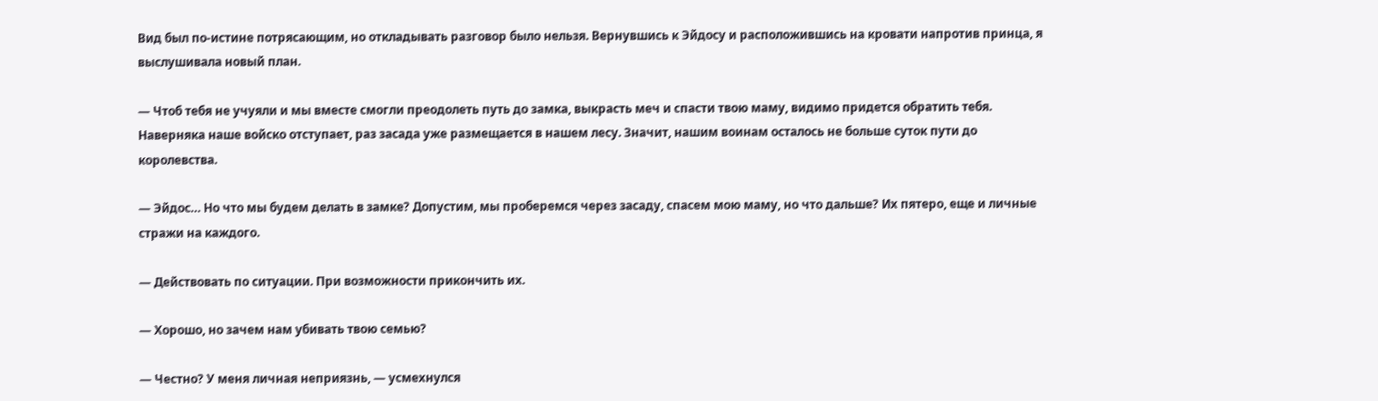Вид был по-истине потрясающим, но откладывать разговор было нельзя. Вернувшись к Эйдосу и расположившись на кровати напротив принца, я выслушивала новый план.

— Чтоб тебя не учуяли и мы вместе смогли преодолеть путь до замка, выкрасть меч и спасти твою маму, видимо придется обратить тебя. Наверняка наше войско отступает, раз засада уже размещается в нашем лесу. Значит, нашим воинам осталось не больше суток пути до королевства.

— Эйдос… Но что мы будем делать в замке? Допустим, мы проберемся через засаду, спасем мою маму, но что дальше? Их пятеро, еще и личные стражи на каждого.

— Действовать по ситуации. При возможности прикончить их.

— Хорошо, но зачем нам убивать твою семью?

— Честно? У меня личная неприязнь, — усмехнулся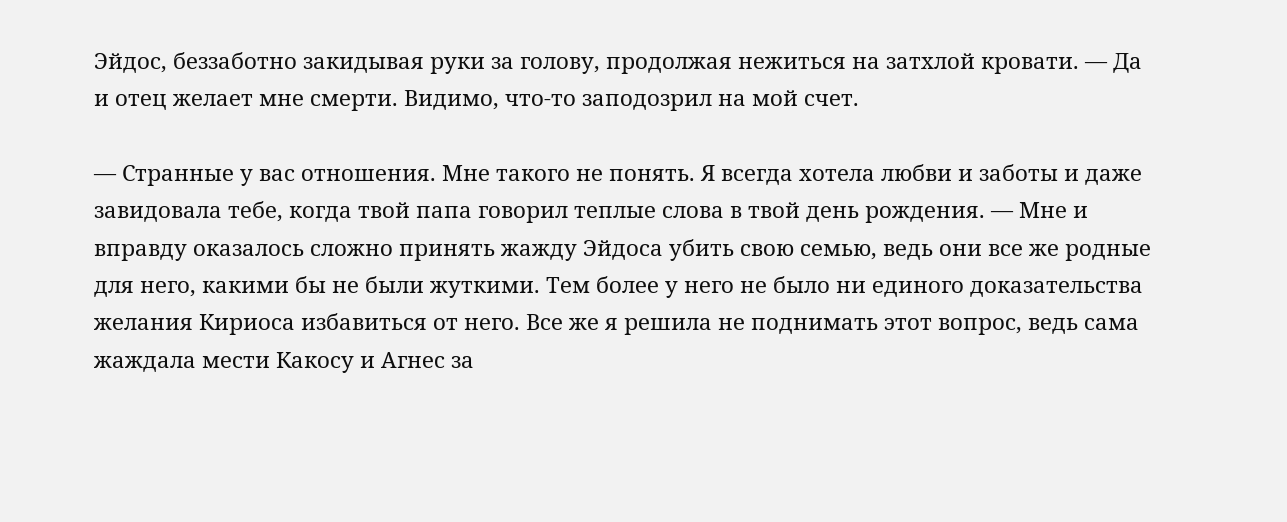Эйдос, беззаботно закидывая руки за голову, продолжая нежиться на затхлой кровати. — Да и отец желает мне смерти. Видимо, что-то заподозрил на мой счет.

— Странные у вас отношения. Мне такого не понять. Я всегда хотела любви и заботы и даже завидовала тебе, когда твой папа говорил теплые слова в твой день рождения. — Мне и вправду оказалось сложно принять жажду Эйдоса убить свою семью, ведь они все же родные для него, какими бы не были жуткими. Тем более у него не было ни единого доказательства желания Кириоса избавиться от него. Все же я решила не поднимать этот вопрос, ведь сама жаждала мести Какосу и Агнес за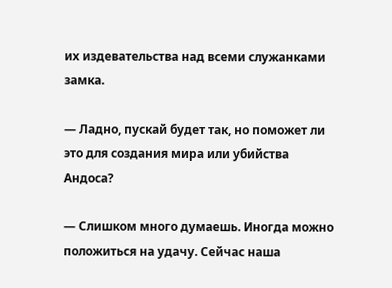их издевательства над всеми служанками замка.

— Ладно, пускай будет так, но поможет ли это для создания мира или убийства Андоса?

— Слишком много думаешь. Иногда можно положиться на удачу. Сейчас наша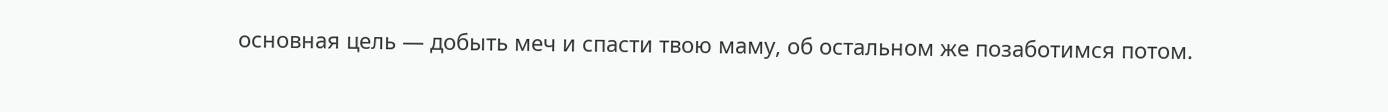основная цель — добыть меч и спасти твою маму, об остальном же позаботимся потом.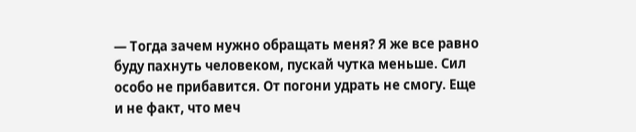— Тогда зачем нужно обращать меня? Я же все равно буду пахнуть человеком, пускай чутка меньше. Сил особо не прибавится. От погони удрать не смогу. Еще и не факт, что меч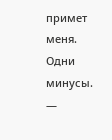примет меня. Одни минусы. —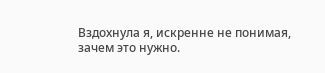Вздохнула я, искренне не понимая, зачем это нужно.